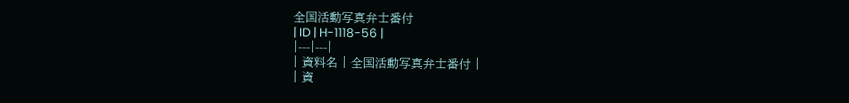全国活動写真弁士番付
| ID | H-1118-56 |
|---|---|
| 資料名 | 全国活動写真弁士番付 |
| 資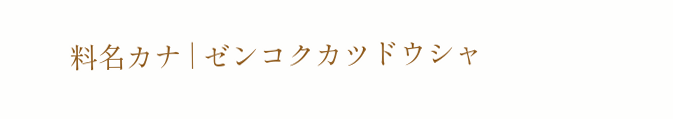料名カナ | ゼンコクカツドウシャ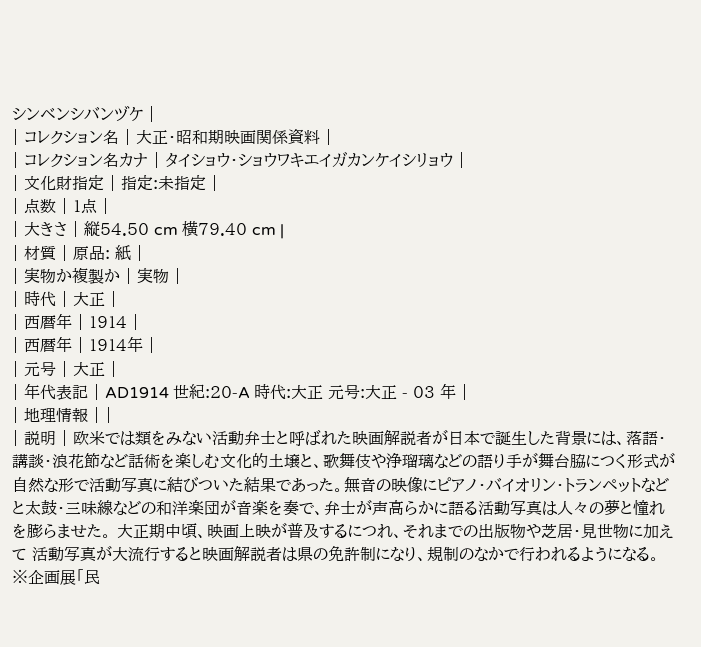シンベンシバンヅケ |
| コレクション名 | 大正・昭和期映画関係資料 |
| コレクション名カナ | タイショウ・ショウワキエイガカンケイシリョウ |
| 文化財指定 | 指定:未指定 |
| 点数 | 1点 |
| 大きさ | 縦54.50 cm 横79.40 cm |
| 材質 | 原品: 紙 |
| 実物か複製か | 実物 |
| 時代 | 大正 |
| 西暦年 | 1914 |
| 西暦年 | 1914年 |
| 元号 | 大正 |
| 年代表記 | AD1914 世紀:20-A 時代:大正 元号:大正 - 03 年 |
| 地理情報 | |
| 説明 | 欧米では類をみない活動弁士と呼ばれた映画解説者が日本で誕生した背景には、落語・講談・浪花節など話術を楽しむ文化的土壌と、歌舞伎や浄瑠璃などの語り手が舞台脇につく形式が自然な形で活動写真に結びついた結果であった。無音の映像にピアノ・バイオリン・トランペットなどと太鼓・三味線などの和洋楽団が音楽を奏で、弁士が声高らかに語る活動写真は人々の夢と憧れを膨らませた。 大正期中頃、映画上映が普及するにつれ、それまでの出版物や芝居・見世物に加えて 活動写真が大流行すると映画解説者は県の免許制になり、規制のなかで行われるようになる。 ※企画展「民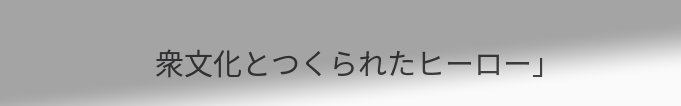衆文化とつくられたヒーロー」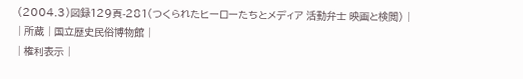(2004.3)図録129頁-281(つくられたヒーローたちとメディア 活動弁士 映画と検閲) |
| 所蔵 | 国立歴史民俗博物館 |
| 権利表示 |